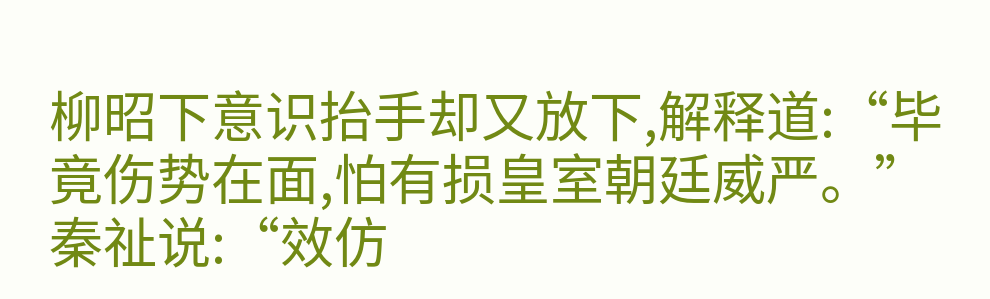柳昭下意识抬手却又放下,解释道:“毕竟伤势在面,怕有损皇室朝廷威严。”
秦祉说:“效仿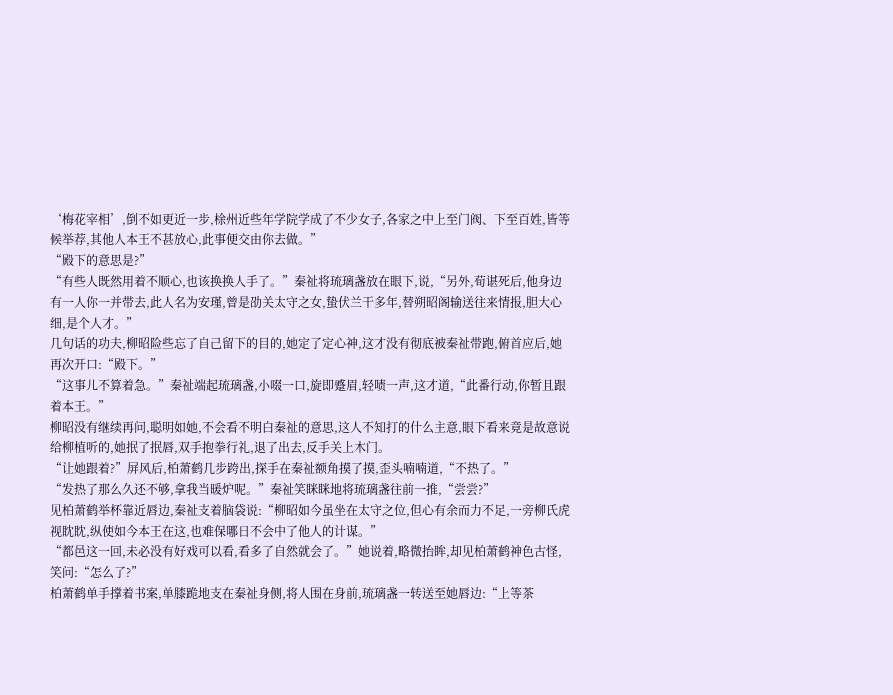‘梅花宰相’,倒不如更近一步,梌州近些年学院学成了不少女子,各家之中上至门阀、下至百姓,皆等候举荐,其他人本王不甚放心,此事便交由你去做。”
“殿下的意思是?”
“有些人既然用着不顺心,也该换换人手了。”秦祉将琉璃盏放在眼下,说,“另外,荀谌死后,他身边有一人你一并带去,此人名为安瑾,曾是劭关太守之女,蛰伏兰干多年,替朔昭阁输送往来情报,胆大心细,是个人才。”
几句话的功夫,柳昭险些忘了自己留下的目的,她定了定心神,这才没有彻底被秦祉带跑,俯首应后,她再次开口:“殿下。”
“这事儿不算着急。”秦祉端起琉璃盏,小啜一口,旋即蹙眉,轻啧一声,这才道,“此番行动,你暂且跟着本王。”
柳昭没有继续再问,聪明如她,不会看不明白秦祉的意思,这人不知打的什么主意,眼下看来竟是故意说给柳植听的,她抿了抿唇,双手抱拳行礼,退了出去,反手关上木门。
“让她跟着?”屏风后,柏萧鹤几步跨出,探手在秦祉额角摸了摸,歪头喃喃道,“不热了。”
“发热了那么久还不够,拿我当暖炉呢。”秦祉笑眯眯地将琉璃盏往前一推,“尝尝?”
见柏萧鹤举杯靠近唇边,秦祉支着脑袋说:“柳昭如今虽坐在太守之位,但心有余而力不足,一旁柳氏虎视眈眈,纵使如今本王在这,也难保哪日不会中了他人的计谋。”
“都邑这一回,未必没有好戏可以看,看多了自然就会了。”她说着,略微抬眸,却见柏萧鹤神色古怪,笑问:“怎么了?”
柏萧鹤单手撑着书案,单膝跪地支在秦祉身侧,将人围在身前,琉璃盏一转送至她唇边:“上等茶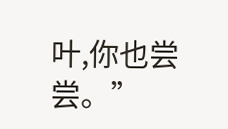叶,你也尝尝。”